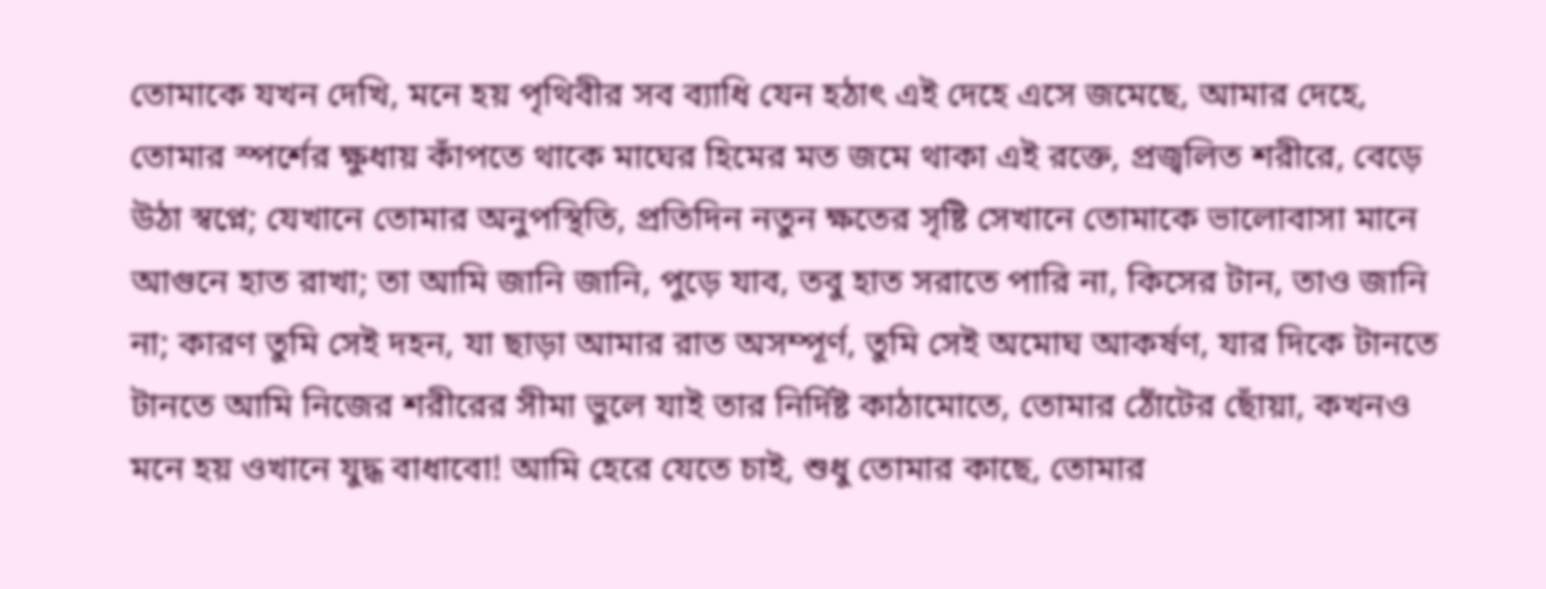তোমাকে যখন দেখি, মনে হয় পৃথিবীর সব ব্যাধি যেন হঠাৎ এই দেহে এসে জমেছে, আমার দেহে, তোমার স্পর্শের ক্ষুধায় কাঁপতে থাকে মাঘের হিমের মত জমে থাকা এই রক্তে, প্রজ্বলিত শরীরে, বেড়ে উঠা স্বপ্নে; যেখানে তোমার অনুপস্থিতি, প্রতিদিন নতুন ক্ষতের সৃষ্টি সেখানে তোমাকে ভালোবাসা মানে আগুনে হাত রাখা; তা আমি জানি জানি, পুড়ে যাব, তবু হাত সরাতে পারি না, কিসের টান, তাও জানি না; কারণ তুমি সেই দহন, যা ছাড়া আমার রাত অসম্পূর্ণ, তুমি সেই অমোঘ আকর্ষণ, যার দিকে টানতে টানতে আমি নিজের শরীরের সীমা ভুলে যাই তার নির্দিষ্ট কাঠামোতে, তোমার ঠোঁটের ছোঁয়া, কখনও মনে হয় ওখানে যুদ্ধ বাধাবো! আমি হেরে যেতে চাই, শুধু তোমার কাছে, তোমার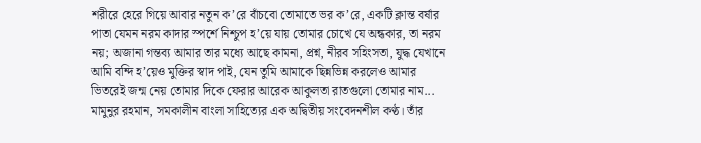শরীরে হেরে গিয়ে আবার নতুন ক’রে বাঁচবো তোমাতে ভর ক’রে, একটি ক্লান্ত বর্ষার পাতা যেমন নরম কাদার স্পর্শে নিশ্চুপ হ’য়ে যায় তোমার চোখে যে অন্ধকার, তা নরম নয়; অজানা গন্তব্য আমার তার মধ্যে আছে কামনা, প্রশ্ন, নীরব সহিংসতা, যুদ্ধ যেখানে আমি বন্দি হ’য়েও মুক্তির স্বাদ পাই, যেন তুমি আমাকে ছিন্নভিন্ন করলেও আমার ভিতরেই জন্ম নেয় তোমার দিকে ফেরার আরেক আকুলতা রাতগুলো তোমার নাম...
মামুনুর রহমান, সমকালীন বাংলা সাহিত্যের এক অদ্বিতীয় সংবেদনশীল কণ্ঠ। তাঁর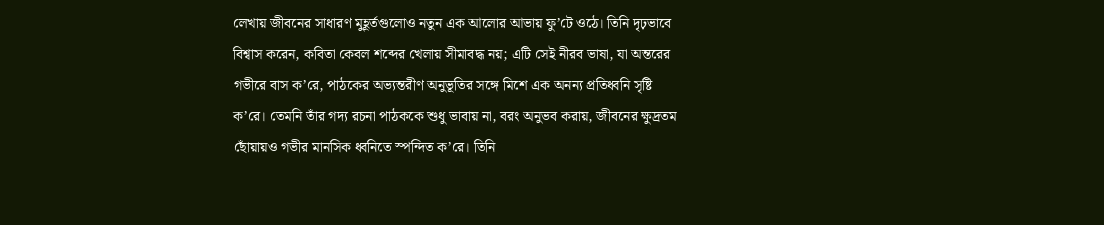লেখায় জীবনের সাধারণ মুহূর্তগুলোও নতুন এক আলোর আভায় ফু’টে ওঠে। তিনি দৃঢ়ভাবে বিশ্বাস করেন, কবিতা কেবল শব্দের খেলায় সীমাবদ্ধ নয়; এটি সেই নীরব ভাষা, যা অন্তরের গভীরে বাস ক’রে, পাঠকের অভ্যন্তরীণ অনুভূতির সঙ্গে মিশে এক অনন্য প্রতিধ্বনি সৃষ্টি ক’রে। তেমনি তাঁর গদ্য রচনা পাঠককে শুধু ভাবায় না, বরং অনুভব করায়, জীবনের ক্ষুদ্রতম ছোঁয়ায়ও গভীর মানসিক ধ্বনিতে স্পন্দিত ক’রে। তিনি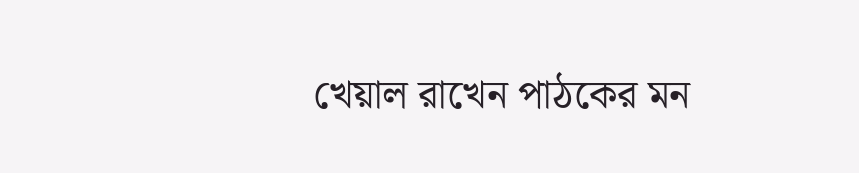খেয়াল রাখেন পাঠকের মন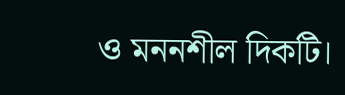ও মননশীল দিকটি।